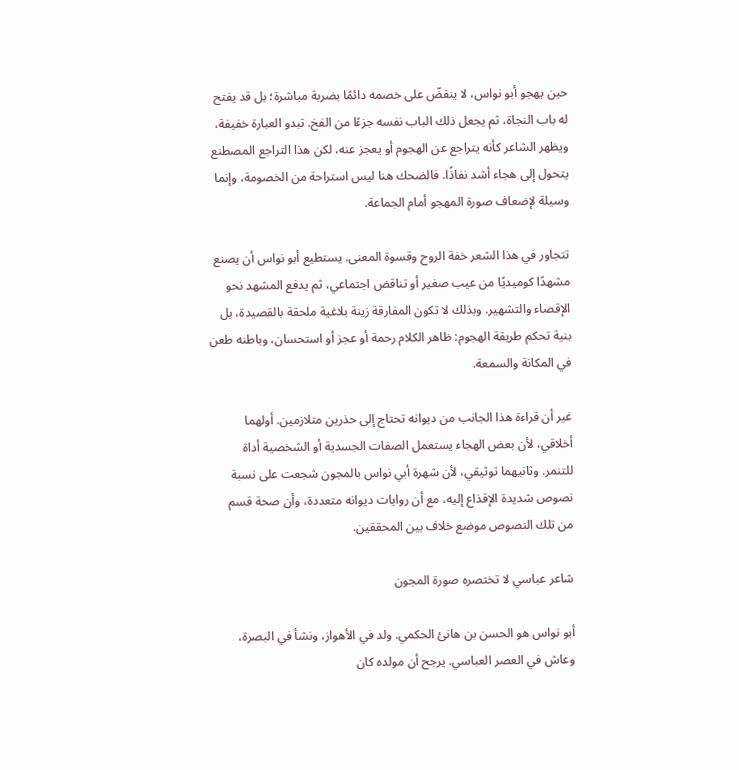حين يهجو أبو نواس، لا ينقضّ على خصمه دائمًا بضربة مباشرة؛ بل قد يفتح له باب النجاة، ثم يجعل ذلك الباب نفسه جزءًا من الفخ. تبدو العبارة خفيفة، ويظهر الشاعر كأنه يتراجع عن الهجوم أو يعجز عنه، لكن هذا التراجع المصطنع يتحول إلى هجاء أشد نفاذًا. فالضحك هنا ليس استراحة من الخصومة، وإنما وسيلة لإضعاف صورة المهجو أمام الجماعة.

تتجاور في هذا الشعر خفة الروح وقسوة المعنى. يستطيع أبو نواس أن يصنع مشهدًا كوميديًا من عيب صغير أو تناقض اجتماعي، ثم يدفع المشهد نحو الإقصاء والتشهير. وبذلك لا تكون المفارقة زينة بلاغية ملحقة بالقصيدة، بل بنية تحكم طريقة الهجوم: ظاهر الكلام رحمة أو عجز أو استحسان، وباطنه طعن في المكانة والسمعة.

غير أن قراءة هذا الجانب من ديوانه تحتاج إلى حذرين متلازمين. أولهما أخلاقي، لأن بعض الهجاء يستعمل الصفات الجسدية أو الشخصية أداة للتنمر. وثانيهما توثيقي، لأن شهرة أبي نواس بالمجون شجعت على نسبة نصوص شديدة الإقذاع إليه، مع أن روايات ديوانه متعددة، وأن صحة قسم من تلك النصوص موضع خلاف بين المحققين.

شاعر عباسي لا تختصره صورة المجون

أبو نواس هو الحسن بن هانئ الحكمي. ولد في الأهواز، ونشأ في البصرة، وعاش في العصر العباسي. يرجح أن مولده كان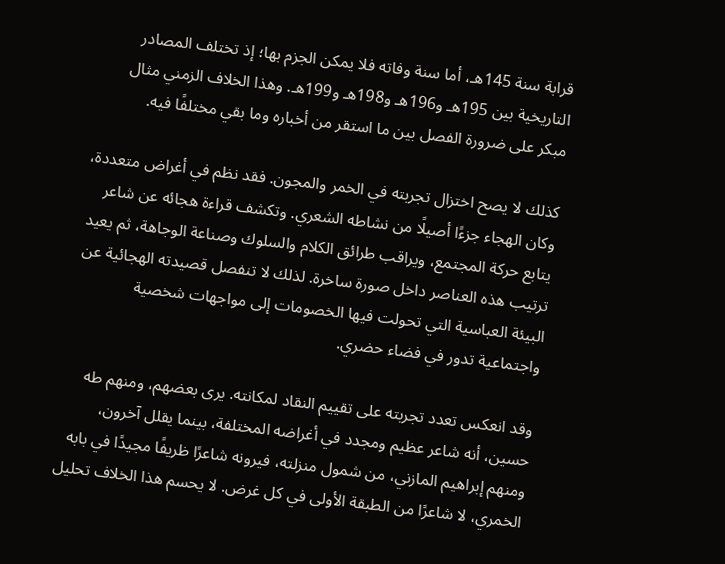قرابة سنة 145هـ، أما سنة وفاته فلا يمكن الجزم بها؛ إذ تختلف المصادر التاريخية بين 195هـ و196هـ و198هـ و199هـ. وهذا الخلاف الزمني مثال مبكر على ضرورة الفصل بين ما استقر من أخباره وما بقي مختلفًا فيه.

كذلك لا يصح اختزال تجربته في الخمر والمجون. فقد نظم في أغراض متعددة، وكان الهجاء جزءًا أصيلًا من نشاطه الشعري. وتكشف قراءة هجائه عن شاعر يتابع حركة المجتمع، ويراقب طرائق الكلام والسلوك وصناعة الوجاهة، ثم يعيد ترتيب هذه العناصر داخل صورة ساخرة. لذلك لا تنفصل قصيدته الهجائية عن البيئة العباسية التي تحولت فيها الخصومات إلى مواجهات شخصية واجتماعية تدور في فضاء حضري.

وقد انعكس تعدد تجربته على تقييم النقاد لمكانته. يرى بعضهم، ومنهم طه حسين، أنه شاعر عظيم ومجدد في أغراضه المختلفة، بينما يقلل آخرون، ومنهم إبراهيم المازني، من شمول منزلته، فيرونه شاعرًا ظريفًا مجيدًا في بابه الخمري، لا شاعرًا من الطبقة الأولى في كل غرض. لا يحسم هذا الخلاف تحليل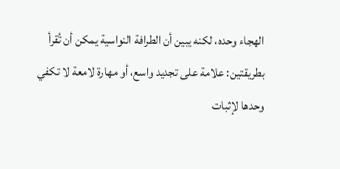الهجاء وحده، لكنه يبين أن الطرافة النواسية يمكن أن تُقرأ بطريقتين: علامة على تجديد واسع، أو مهارة لامعة لا تكفي وحدها لإثبات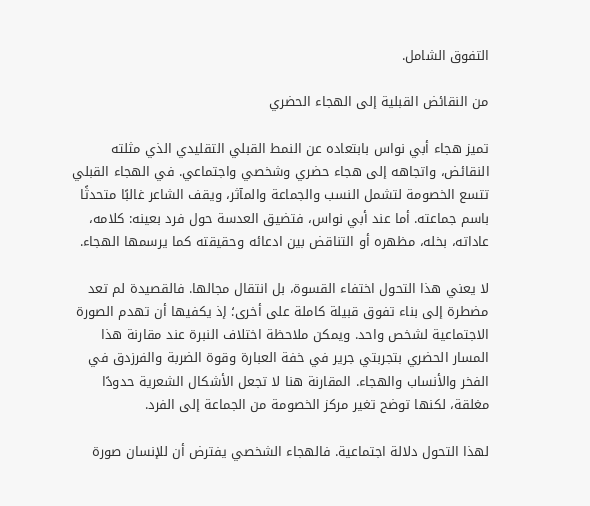التفوق الشامل.

من النقائض القبلية إلى الهجاء الحضري

تميز هجاء أبي نواس بابتعاده عن النمط القبلي التقليدي الذي مثلته النقائض، واتجاهه إلى هجاء حضري وشخصي واجتماعي. في الهجاء القبلي تتسع الخصومة لتشمل النسب والجماعة والمآثر، ويقف الشاعر غالبًا متحدثًا باسم جماعته. أما عند أبي نواس، فتضيق العدسة حول فرد بعينه: كلامه، عاداته، بخله، مظهره أو التناقض بين ادعائه وحقيقته كما يرسمها الهجاء.

لا يعني هذا التحول اختفاء القسوة، بل انتقال مجالها. فالقصيدة لم تعد مضطرة إلى بناء تفوق قبيلة كاملة على أخرى؛ إذ يكفيها أن تهدم الصورة الاجتماعية لشخص واحد. ويمكن ملاحظة اختلاف النبرة عند مقارنة هذا المسار الحضري بتجربتي جرير في خفة العبارة وقوة الضربة والفرزدق في الفخر والأنساب والهجاء. المقارنة هنا لا تجعل الأشكال الشعرية حدودًا مغلقة، لكنها توضح تغير مركز الخصومة من الجماعة إلى الفرد.

لهذا التحول دلالة اجتماعية. فالهجاء الشخصي يفترض أن للإنسان صورة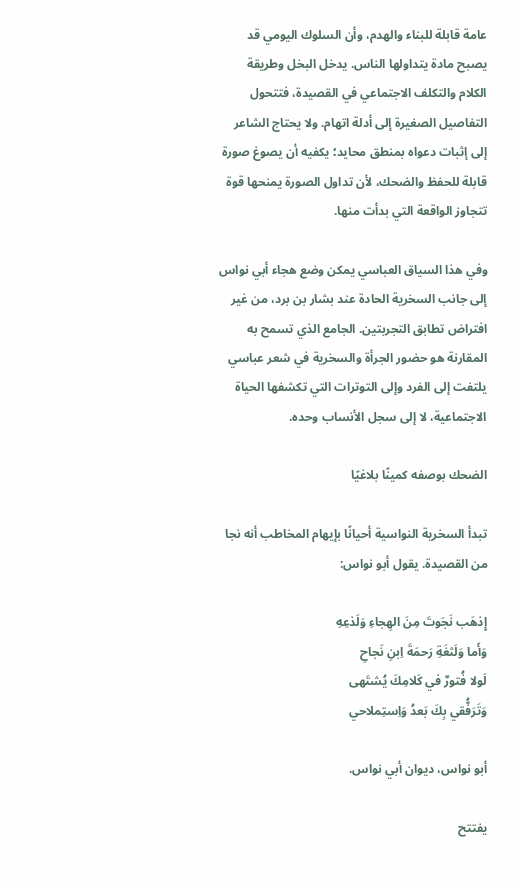عامة قابلة للبناء والهدم، وأن السلوك اليومي قد يصبح مادة يتداولها الناس. يدخل البخل وطريقة الكلام والتكلف الاجتماعي في القصيدة، فتتحول التفاصيل الصغيرة إلى أدلة اتهام. ولا يحتاج الشاعر إلى إثبات دعواه بمنطق محايد؛ يكفيه أن يصوغ صورة قابلة للحفظ والضحك، لأن تداول الصورة يمنحها قوة تتجاوز الواقعة التي بدأت منها.

وفي هذا السياق العباسي يمكن وضع هجاء أبي نواس إلى جانب السخرية الحادة عند بشار بن برد، من غير افتراض تطابق التجربتين. الجامع الذي تسمح به المقارنة هو حضور الجرأة والسخرية في شعر عباسي يلتفت إلى الفرد وإلى التوترات التي تكشفها الحياة الاجتماعية، لا إلى سجل الأنساب وحده.

الضحك بوصفه كمينًا بلاغيًا

تبدأ السخرية النواسية أحيانًا بإيهام المخاطب أنه نجا من القصيدة. يقول أبو نواس:

إِذهَب نَجَوتَ مِنَ الهِجاءِ وَلَذعِهِ
وَأَما وَلَثغَةِ رَحمَةَ اِبنِ نَجاحِ
لَولا فُتورٌ في كَلامِكَ يُشتَهى
وَتَرَفُّقي بِكَ بَعدُ وَاِستِملاحي

أبو نواس، ديوان أبي نواس.

يفتتح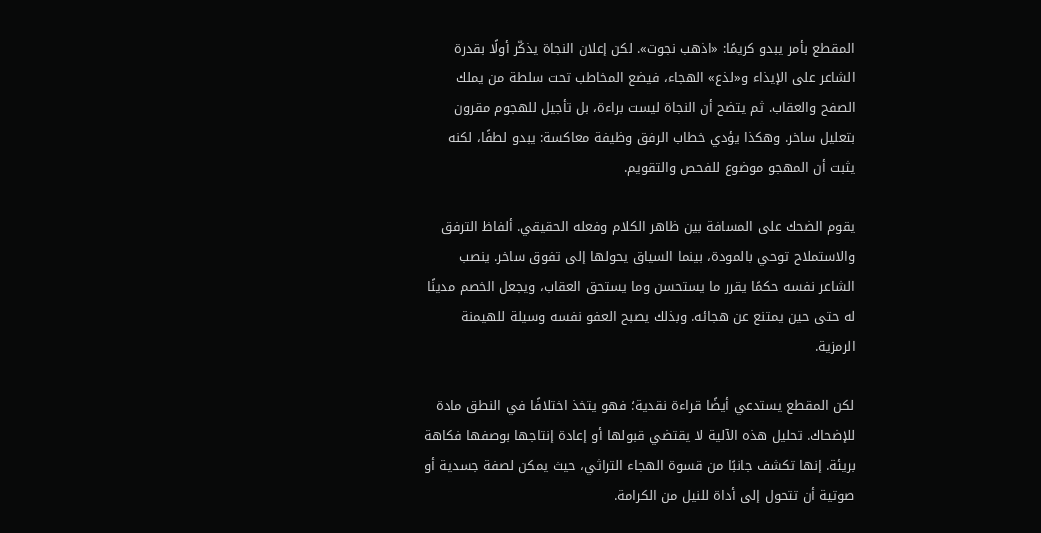المقطع بأمر يبدو كريمًا: «اذهب نجوت». لكن إعلان النجاة يذكّر أولًا بقدرة الشاعر على الإيذاء و«لذع» الهجاء، فيضع المخاطب تحت سلطة من يملك الصفح والعقاب. ثم يتضح أن النجاة ليست براءة، بل تأجيل للهجوم مقرون بتعليل ساخر. وهكذا يؤدي خطاب الرفق وظيفة معاكسة: يبدو لطفًا، لكنه يثبت أن المهجو موضوع للفحص والتقويم.

يقوم الضحك على المسافة بين ظاهر الكلام وفعله الحقيقي. ألفاظ الترفق والاستملاح توحي بالمودة، بينما السياق يحولها إلى تفوق ساخر. ينصب الشاعر نفسه حكمًا يقرر ما يستحسن وما يستحق العقاب، ويجعل الخصم مدينًا له حتى حين يمتنع عن هجائه. وبذلك يصبح العفو نفسه وسيلة للهيمنة الرمزية.

لكن المقطع يستدعي أيضًا قراءة نقدية؛ فهو يتخذ اختلافًا في النطق مادة للإضحاك. تحليل هذه الآلية لا يقتضي قبولها أو إعادة إنتاجها بوصفها فكاهة بريئة. إنها تكشف جانبًا من قسوة الهجاء التراثي، حيث يمكن لصفة جسدية أو صوتية أن تتحول إلى أداة للنيل من الكرامة.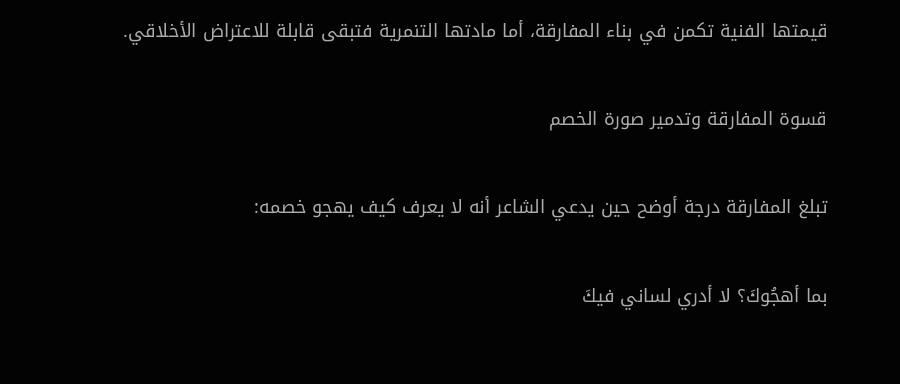قيمتها الفنية تكمن في بناء المفارقة، أما مادتها التنمرية فتبقى قابلة للاعتراض الأخلاقي.

قسوة المفارقة وتدمير صورة الخصم

تبلغ المفارقة درجة أوضح حين يدعي الشاعر أنه لا يعرف كيف يهجو خصمه:

بما أهجُوكَ؟ لا أدري لساني فيكَ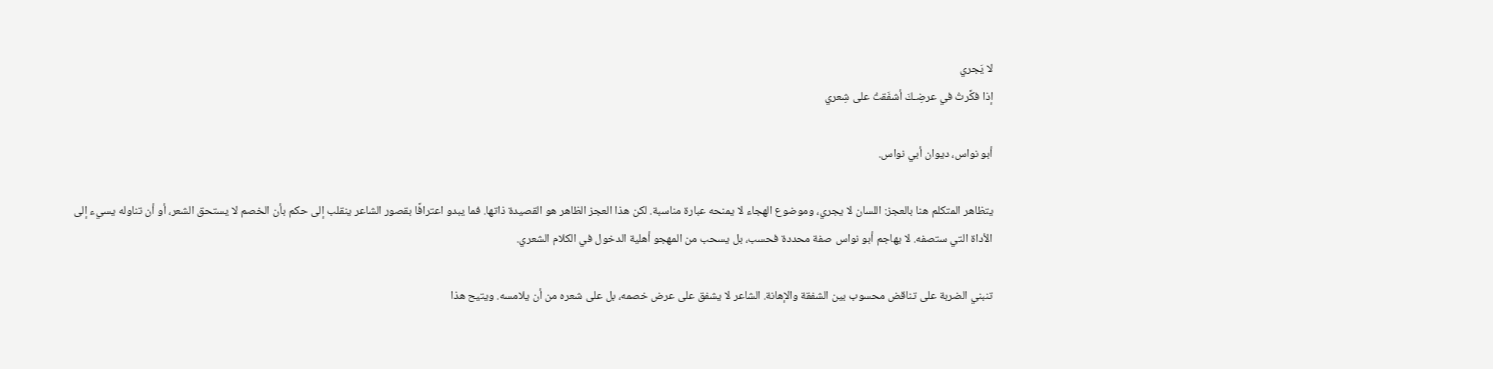لا يَجري
إذا فكَّرتُ في عرضِـكَ أشفَقتُ على شِعري

أبو نواس، ديوان أبي نواس.

يتظاهر المتكلم هنا بالعجز: اللسان لا يجري، وموضوع الهجاء لا يمنحه عبارة مناسبة. لكن هذا العجز الظاهر هو القصيدة ذاتها. فما يبدو اعترافًا بقصور الشاعر ينقلب إلى حكم بأن الخصم لا يستحق الشعر، أو أن تناوله يسيء إلى الأداة التي ستصفه. لا يهاجم أبو نواس صفة محددة فحسب، بل يسحب من المهجو أهلية الدخول في الكلام الشعري.

تنبني الضربة على تناقض محسوب بين الشفقة والإهانة. الشاعر لا يشفق على عرض خصمه، بل على شعره من أن يلامسه. ويتيح هذا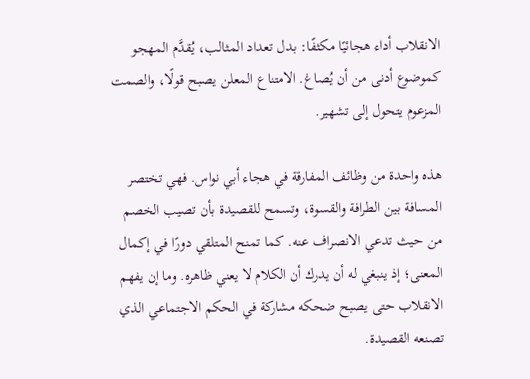الانقلاب أداء هجائيًا مكثفًا: بدل تعداد المثالب، يُقدَّم المهجو كموضوع أدنى من أن يُصاغ. الامتناع المعلن يصبح قولًا، والصمت المزعوم يتحول إلى تشهير.

هذه واحدة من وظائف المفارقة في هجاء أبي نواس. فهي تختصر المسافة بين الطرافة والقسوة، وتسمح للقصيدة بأن تصيب الخصم من حيث تدعي الانصراف عنه. كما تمنح المتلقي دورًا في إكمال المعنى؛ إذ ينبغي له أن يدرك أن الكلام لا يعني ظاهره. وما إن يفهم الانقلاب حتى يصبح ضحكه مشاركة في الحكم الاجتماعي الذي تصنعه القصيدة.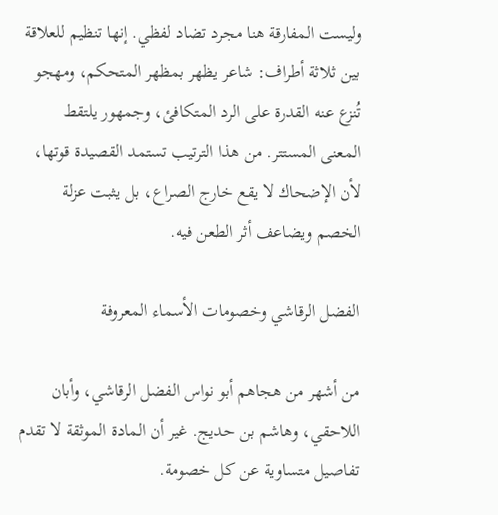وليست المفارقة هنا مجرد تضاد لفظي. إنها تنظيم للعلاقة بين ثلاثة أطراف: شاعر يظهر بمظهر المتحكم، ومهجو تُنزع عنه القدرة على الرد المتكافئ، وجمهور يلتقط المعنى المستتر. من هذا الترتيب تستمد القصيدة قوتها، لأن الإضحاك لا يقع خارج الصراع، بل يثبت عزلة الخصم ويضاعف أثر الطعن فيه.

الفضل الرقاشي وخصومات الأسماء المعروفة

من أشهر من هجاهم أبو نواس الفضل الرقاشي، وأبان اللاحقي، وهاشم بن حديج. غير أن المادة الموثقة لا تقدم تفاصيل متساوية عن كل خصومة.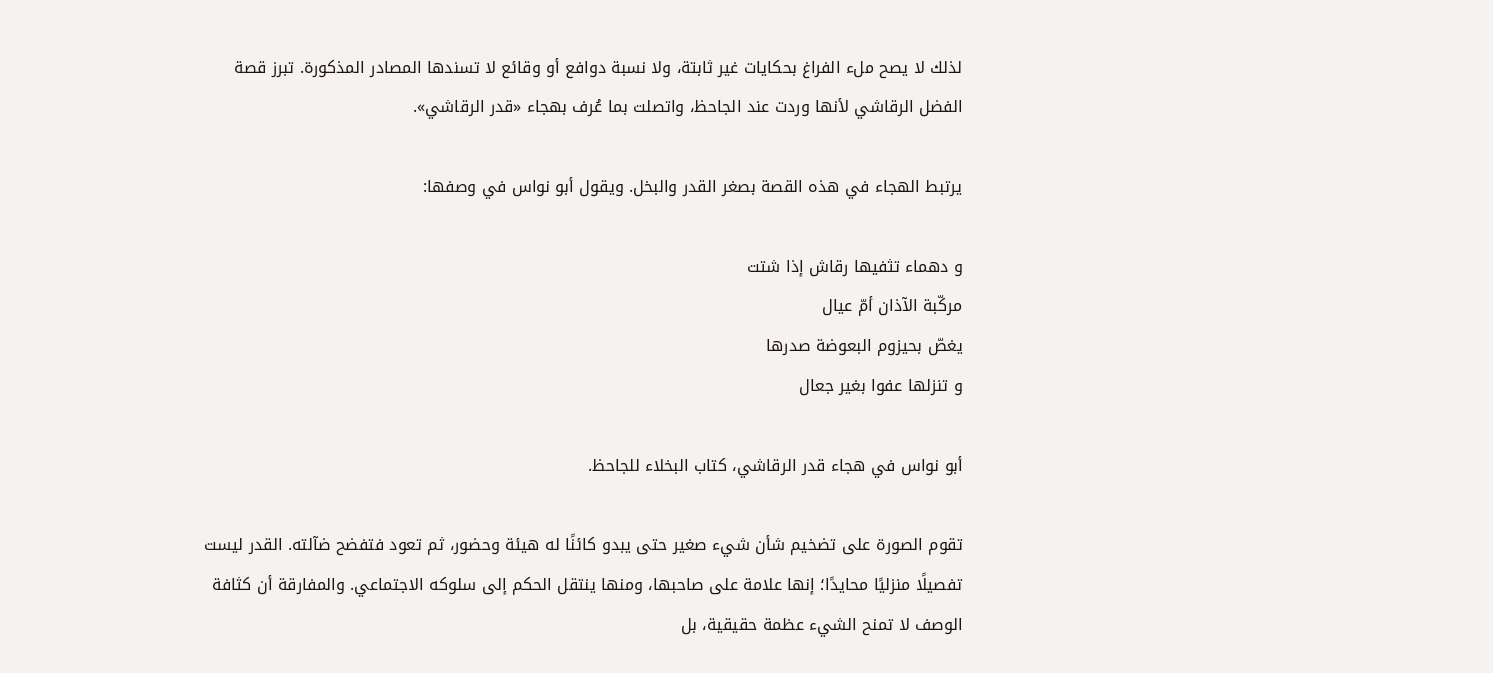لذلك لا يصح ملء الفراغ بحكايات غير ثابتة، ولا نسبة دوافع أو وقائع لا تسندها المصادر المذكورة. تبرز قصة الفضل الرقاشي لأنها وردت عند الجاحظ، واتصلت بما عُرف بهجاء «قدر الرقاشي».

يرتبط الهجاء في هذه القصة بصغر القدر والبخل. ويقول أبو نواس في وصفها:

و دهماء تثفيها رقاش إذا شتت
مركّبة الآذان أمّ عيال
يغصّ بحيزوم البعوضة صدرها
و تنزلها عفوا بغير جعال

أبو نواس في هجاء قدر الرقاشي، كتاب البخلاء للجاحظ.

تقوم الصورة على تضخيم شأن شيء صغير حتى يبدو كائنًا له هيئة وحضور، ثم تعود فتفضح ضآلته. القدر ليست تفصيلًا منزليًا محايدًا؛ إنها علامة على صاحبها، ومنها ينتقل الحكم إلى سلوكه الاجتماعي. والمفارقة أن كثافة الوصف لا تمنح الشيء عظمة حقيقية، بل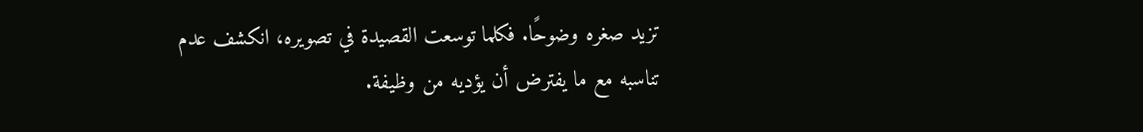تزيد صغره وضوحًا. فكلما توسعت القصيدة في تصويره، انكشف عدم تناسبه مع ما يفترض أن يؤديه من وظيفة.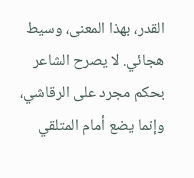القدر، بهذا المعنى، وسيط هجائي. لا يصرح الشاعر بحكم مجرد على الرقاشي، وإنما يضع أمام المتلقي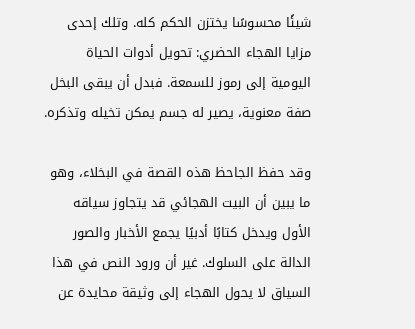شيئًا محسوسًا يختزن الحكم كله. وتلك إحدى مزايا الهجاء الحضري: تحويل أدوات الحياة اليومية إلى رموز للسمعة. فبدل أن يبقى البخل صفة معنوية، يصير له جسم يمكن تخيله وتذكره.

وقد حفظ الجاحظ هذه القصة في البخلاء، وهو ما يبين أن البيت الهجائي قد يتجاوز سياقه الأول ويدخل كتابًا أدبيًا يجمع الأخبار والصور الدالة على السلوك. غير أن ورود النص في هذا السياق لا يحول الهجاء إلى وثيقة محايدة عن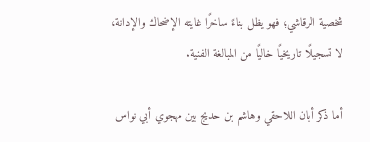شخصية الرقاشي؛ فهو يظل بناءً ساخرًا غايته الإضحاك والإدانة، لا تسجيلًا تاريخيًا خاليًا من المبالغة الفنية.

أما ذكر أبان اللاحقي وهاشم بن حديج بين مهجوي أبي نواس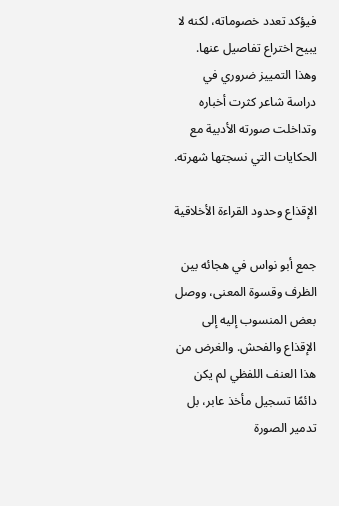فيؤكد تعدد خصوماته، لكنه لا يبيح اختراع تفاصيل عنها. وهذا التمييز ضروري في دراسة شاعر كثرت أخباره وتداخلت صورته الأدبية مع الحكايات التي نسجتها شهرته.

الإقذاع وحدود القراءة الأخلاقية

جمع أبو نواس في هجائه بين الظرف وقسوة المعنى، ووصل بعض المنسوب إليه إلى الإقذاع والفحش. والغرض من هذا العنف اللفظي لم يكن دائمًا تسجيل مأخذ عابر، بل تدمير الصورة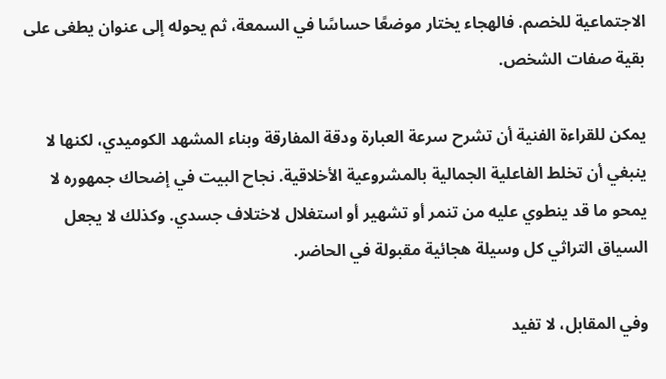الاجتماعية للخصم. فالهجاء يختار موضعًا حساسًا في السمعة، ثم يحوله إلى عنوان يطغى على بقية صفات الشخص.

يمكن للقراءة الفنية أن تشرح سرعة العبارة ودقة المفارقة وبناء المشهد الكوميدي، لكنها لا ينبغي أن تخلط الفاعلية الجمالية بالمشروعية الأخلاقية. نجاح البيت في إضحاك جمهوره لا يمحو ما قد ينطوي عليه من تنمر أو تشهير أو استغلال لاختلاف جسدي. وكذلك لا يجعل السياق التراثي كل وسيلة هجائية مقبولة في الحاضر.

وفي المقابل، لا تفيد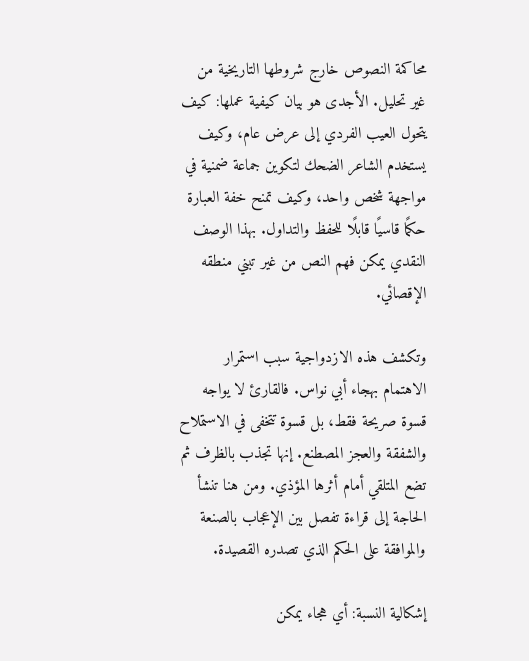محاكمة النصوص خارج شروطها التاريخية من غير تحليل. الأجدى هو بيان كيفية عملها: كيف يتحول العيب الفردي إلى عرض عام، وكيف يستخدم الشاعر الضحك لتكوين جماعة ضمنية في مواجهة شخص واحد، وكيف تمنح خفة العبارة حكمًا قاسيًا قابلًا للحفظ والتداول. بهذا الوصف النقدي يمكن فهم النص من غير تبني منطقه الإقصائي.

وتكشف هذه الازدواجية سبب استمرار الاهتمام بهجاء أبي نواس. فالقارئ لا يواجه قسوة صريحة فقط، بل قسوة تتخفى في الاستملاح والشفقة والعجز المصطنع. إنها تجذب بالظرف ثم تضع المتلقي أمام أثرها المؤذي. ومن هنا تنشأ الحاجة إلى قراءة تفصل بين الإعجاب بالصنعة والموافقة على الحكم الذي تصدره القصيدة.

إشكالية النسبة: أي هجاء يمكن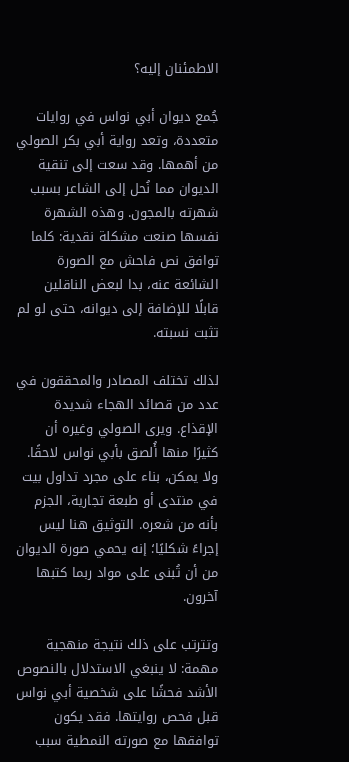الاطمئنان إليه؟

جُمع ديوان أبي نواس في روايات متعددة، وتعد رواية أبي بكر الصولي من أهمها. وقد سعت إلى تنقية الديوان مما نُحل إلى الشاعر بسبب شهرته بالمجون. وهذه الشهرة نفسها صنعت مشكلة نقدية: كلما توافق نص فاحش مع الصورة الشائعة عنه، بدا لبعض الناقلين قابلًا للإضافة إلى ديوانه، حتى لو لم تثبت نسبته.

لذلك تختلف المصادر والمحققون في عدد من قصائد الهجاء شديدة الإقذاع. ويرى الصولي وغيره أن كثيرًا منها أُلصق بأبي نواس لاحقًا. ولا يمكن، بناء على مجرد تداول بيت في منتدى أو طبعة تجارية، الجزم بأنه من شعره. التوثيق هنا ليس إجراءً شكليًا؛ إنه يحمي صورة الديوان من أن تُبنى على مواد ربما كتبها آخرون.

وتترتب على ذلك نتيجة منهجية مهمة: لا ينبغي الاستدلال بالنصوص الأشد فحشًا على شخصية أبي نواس قبل فحص روايتها. فقد يكون توافقها مع صورته النمطية سبب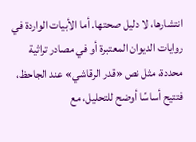انتشارها، لا دليل صحتها. أما الأبيات الواردة في روايات الديوان المعتبرة أو في مصادر تراثية محددة، مثل نص «قدر الرقاشي» عند الجاحظ، فتتيح أساسًا أوضح للتحليل، مع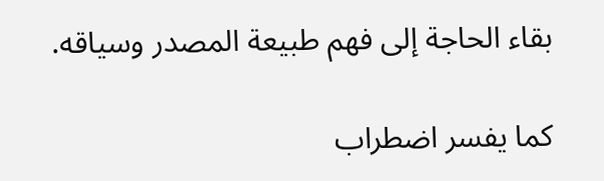بقاء الحاجة إلى فهم طبيعة المصدر وسياقه.

كما يفسر اضطراب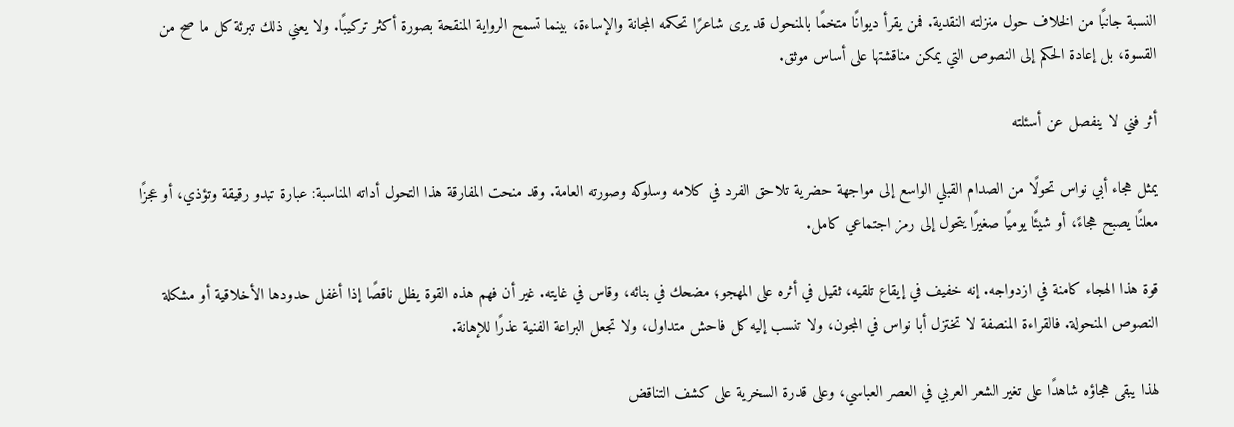النسبة جانبًا من الخلاف حول منزلته النقدية. فمن يقرأ ديوانًا متخمًا بالمنحول قد يرى شاعرًا تحكمه المجانة والإساءة، بينما تسمح الرواية المنقحة بصورة أكثر تركيبًا. ولا يعني ذلك تبرئة كل ما صح من القسوة، بل إعادة الحكم إلى النصوص التي يمكن مناقشتها على أساس موثق.

أثر فني لا ينفصل عن أسئلته

يمثل هجاء أبي نواس تحولًا من الصدام القبلي الواسع إلى مواجهة حضرية تلاحق الفرد في كلامه وسلوكه وصورته العامة. وقد منحت المفارقة هذا التحول أداته المناسبة: عبارة تبدو رقيقة وتؤذي، أو عجزًا معلنًا يصبح هجاءً، أو شيئًا يوميًا صغيرًا يتحول إلى رمز اجتماعي كامل.

قوة هذا الهجاء كامنة في ازدواجه. إنه خفيف في إيقاع تلقيه، ثقيل في أثره على المهجو؛ مضحك في بنائه، وقاس في غايته. غير أن فهم هذه القوة يظل ناقصًا إذا أغفل حدودها الأخلاقية أو مشكلة النصوص المنحولة. فالقراءة المنصفة لا تختزل أبا نواس في المجون، ولا تنسب إليه كل فاحش متداول، ولا تجعل البراعة الفنية عذرًا للإهانة.

لهذا يبقى هجاؤه شاهدًا على تغير الشعر العربي في العصر العباسي، وعلى قدرة السخرية على كشف التناقض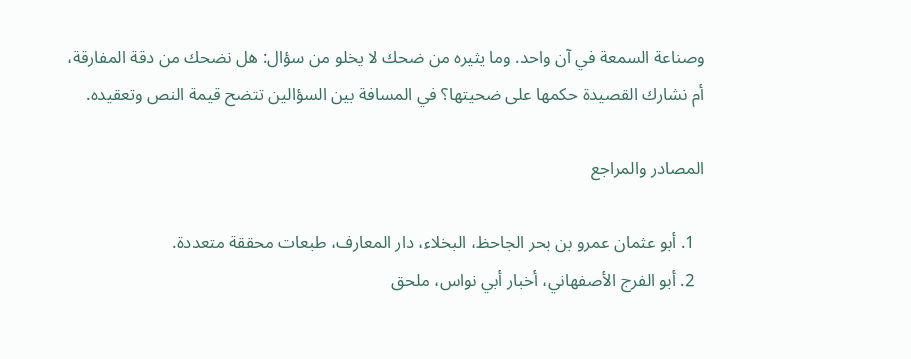وصناعة السمعة في آن واحد. وما يثيره من ضحك لا يخلو من سؤال: هل نضحك من دقة المفارقة، أم نشارك القصيدة حكمها على ضحيتها؟ في المسافة بين السؤالين تتضح قيمة النص وتعقيده.

المصادر والمراجع

  1. أبو عثمان عمرو بن بحر الجاحظ، البخلاء، دار المعارف، طبعات محققة متعددة.
  2. أبو الفرج الأصفهاني، أخبار أبي نواس، ملحق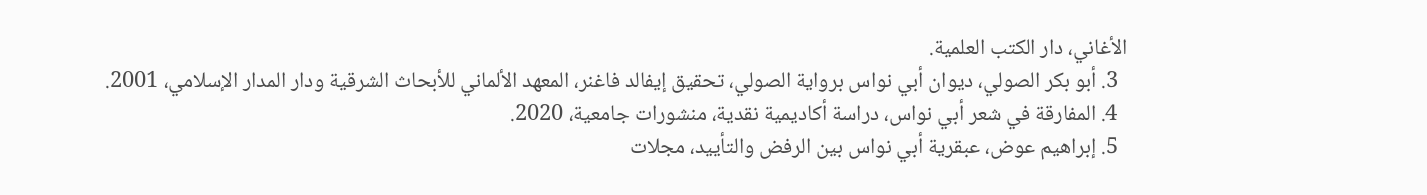الأغاني، دار الكتب العلمية.
  3. أبو بكر الصولي، ديوان أبي نواس برواية الصولي، تحقيق إيفالد فاغنر، المعهد الألماني للأبحاث الشرقية ودار المدار الإسلامي، 2001.
  4. المفارقة في شعر أبي نواس، دراسة أكاديمية نقدية، منشورات جامعية، 2020.
  5. إبراهيم عوض، عبقرية أبي نواس بين الرفض والتأييد، مجلات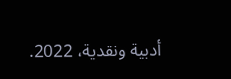أدبية ونقدية، 2022.